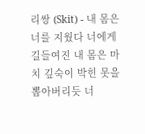리쌍 (Skit) - 내 몸은 너를 지웠다 너에게 길들여진 내 몸은 마치 깊숙이 박힌 못을 뽑아버리듯 너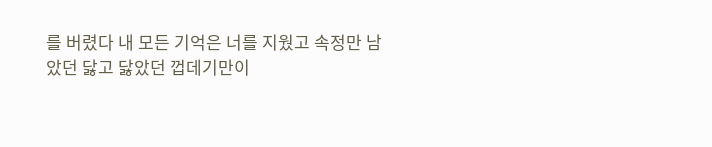를 버렸다 내 모든 기억은 너를 지웠고 속정만 남았던 닳고 닳았던 껍데기만이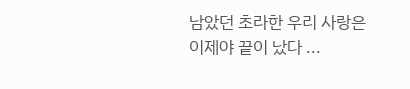남았던 초라한 우리 사랑은 이제야 끝이 났다 ...